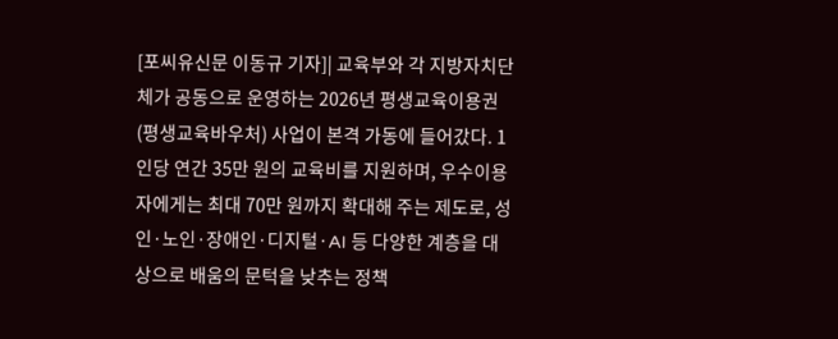[포씨유신문 이동규 기자]| 교육부와 각 지방자치단체가 공동으로 운영하는 2026년 평생교육이용권(평생교육바우처) 사업이 본격 가동에 들어갔다. 1인당 연간 35만 원의 교육비를 지원하며, 우수이용자에게는 최대 70만 원까지 확대해 주는 제도로, 성인·노인·장애인·디지털·AI 등 다양한 계층을 대상으로 배움의 문턱을 낮추는 정책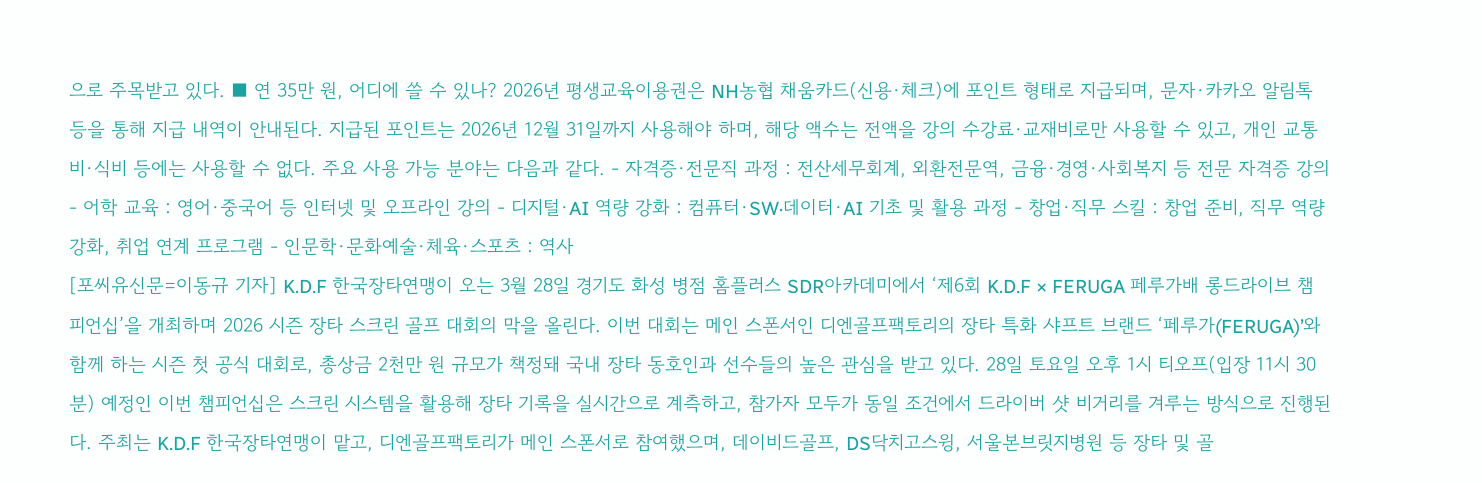으로 주목받고 있다. ■ 연 35만 원, 어디에 쓸 수 있나? 2026년 평생교육이용권은 NH농협 채움카드(신용·체크)에 포인트 형태로 지급되며, 문자·카카오 알림톡 등을 통해 지급 내역이 안내된다. 지급된 포인트는 2026년 12월 31일까지 사용해야 하며, 해당 액수는 전액을 강의 수강료·교재비로만 사용할 수 있고, 개인 교통비·식비 등에는 사용할 수 없다. 주요 사용 가능 분야는 다음과 같다. - 자격증·전문직 과정 : 전산세무회계, 외환전문역, 금융·경영·사회복지 등 전문 자격증 강의 - 어학 교육 : 영어·중국어 등 인터넷 및 오프라인 강의 - 디지털·AI 역량 강화 : 컴퓨터·SW·데이터·AI 기초 및 활용 과정 - 창업·직무 스킬 : 창업 준비, 직무 역량 강화, 취업 연계 프로그램 - 인문학·문화예술·체육·스포츠 : 역사
[포씨유신문=이동규 기자] K.D.F 한국장타연맹이 오는 3월 28일 경기도 화성 병점 홈플러스 SDR아카데미에서 ‘제6회 K.D.F × FERUGA 페루가배 롱드라이브 챔피언십’을 개최하며 2026 시즌 장타 스크린 골프 대회의 막을 올린다. 이번 대회는 메인 스폰서인 디엔골프팩토리의 장타 특화 샤프트 브랜드 ‘페루가(FERUGA)’와 함께 하는 시즌 첫 공식 대회로, 총상금 2천만 원 규모가 책정돼 국내 장타 동호인과 선수들의 높은 관심을 받고 있다. 28일 토요일 오후 1시 티오프(입장 11시 30분) 예정인 이번 챔피언십은 스크린 시스템을 활용해 장타 기록을 실시간으로 계측하고, 참가자 모두가 동일 조건에서 드라이버 샷 비거리를 겨루는 방식으로 진행된다. 주최는 K.D.F 한국장타연맹이 맡고, 디엔골프팩토리가 메인 스폰서로 참여했으며, 데이비드골프, DS닥치고스윙, 서울본브릿지병원 등 장타 및 골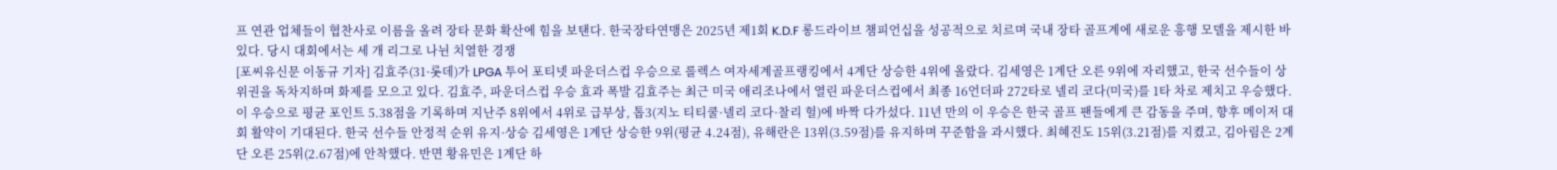프 연관 업체들이 협찬사로 이름을 올려 장타 문화 확산에 힘을 보탠다. 한국장타연맹은 2025년 제1회 K.D.F 롱드라이브 챔피언십을 성공적으로 치르며 국내 장타 골프계에 새로운 흥행 모델을 제시한 바 있다. 당시 대회에서는 세 개 리그로 나뉜 치열한 경쟁
[포씨유신문 이동규 기자] 김효주(31·롯데)가 LPGA 투어 포티넷 파운더스컵 우승으로 롤렉스 여자세계골프랭킹에서 4계단 상승한 4위에 올랐다. 김세영은 1계단 오른 9위에 자리했고, 한국 선수들이 상위권을 독차지하며 화제를 모으고 있다. 김효주, 파운더스컵 우승 효과 폭발 김효주는 최근 미국 애리조나에서 열린 파운더스컵에서 최종 16언더파 272타로 넬리 코다(미국)를 1타 차로 제치고 우승했다. 이 우승으로 평균 포인트 5.38점을 기록하며 지난주 8위에서 4위로 급부상, 톱3(지노 티티쿨·넬리 코다·찰리 헐)에 바짝 다가섰다. 11년 만의 이 우승은 한국 골프 팬들에게 큰 감동을 주며, 향후 메이저 대회 활약이 기대된다. 한국 선수들 안정적 순위 유지·상승 김세영은 1계단 상승한 9위(평균 4.24점), 유해란은 13위(3.59점)를 유지하며 꾸준함을 과시했다. 최혜진도 15위(3.21점)를 지켰고, 김아림은 2계단 오른 25위(2.67점)에 안착했다. 반면 황유민은 1계단 하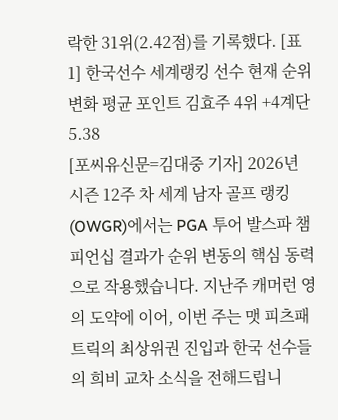락한 31위(2.42점)를 기록했다. [표1] 한국선수 세계랭킹 선수 현재 순위 변화 평균 포인트 김효주 4위 +4계단 5.38
[포씨유신문=김대중 기자] 2026년 시즌 12주 차 세계 남자 골프 랭킹(OWGR)에서는 PGA 투어 발스파 챔피언십 결과가 순위 변동의 핵심 동력으로 작용했습니다. 지난주 캐머런 영의 도약에 이어, 이번 주는 맷 피츠패트릭의 최상위권 진입과 한국 선수들의 희비 교차 소식을 전해드립니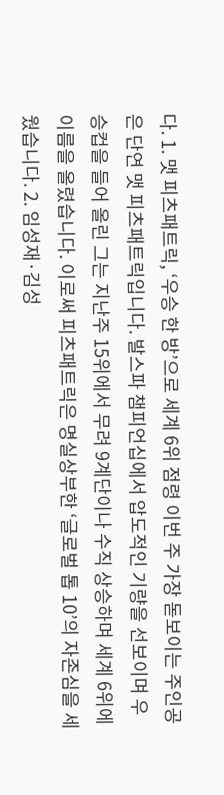다. 1. 맷 피츠패트릭, ‘우승 한 방’으로 세계 6위 점령 이번 주 가장 돋보이는 주인공은 단연 맷 피츠패트릭입니다. 발스파 챔피언십에서 압도적인 기량을 선보이며 우승컵을 들어 올린 그는 지난주 15위에서 무려 9계단이나 수직 상승하며 세계 6위에 이름을 올렸습니다. 이로써 피츠패트릭은 명실상부한 ‘글로벌 톱 10’의 자존심을 세웠습니다. 2. 임성재·김성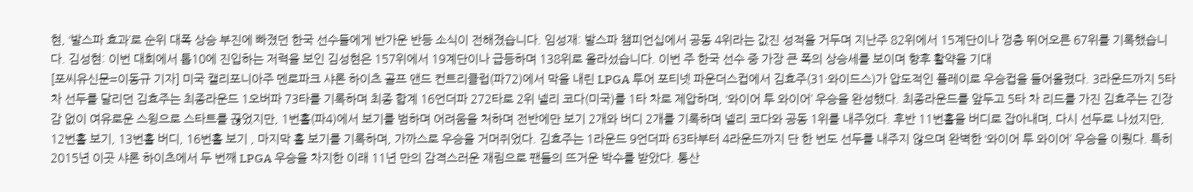현, ‘발스파 효과’로 순위 대폭 상승 부진에 빠졌던 한국 선수들에게 반가운 반등 소식이 전해졌습니다. 임성재: 발스파 챔피언십에서 공동 4위라는 값진 성적을 거두며 지난주 82위에서 15계단이나 껑충 뛰어오른 67위를 기록했습니다. 김성현: 이번 대회에서 톱10에 진입하는 저력을 보인 김성현은 157위에서 19계단이나 급등하며 138위로 올라섰습니다. 이번 주 한국 선수 중 가장 큰 폭의 상승세를 보이며 향후 활약을 기대
[포씨유신문=이동규 기자] 미국 캘리포니아주 멘로파크 샤론 하이츠 골프 앤드 컨트리클럽(파72)에서 막을 내린 LPGA 투어 포티넷 파운더스컵에서 김효주(31·와이드스)가 압도적인 플레이로 우승컵을 들어올렸다. 3라운드까지 5타 차 선두를 달리던 김효주는 최종라운드 1오버파 73타를 기록하며 최종 합계 16언더파 272타로 2위 넬리 코다(미국)를 1타 차로 제압하며, ‘와이어 투 와이어’ 우승을 완성했다. 최종라운드를 앞두고 5타 차 리드를 가진 김효주는 긴장감 없이 여유로운 스윙으로 스타트를 끊었지만, 1번홀(파4)에서 보기를 범하며 어려움을 처하며 전반에만 보기 2개와 버디 2개를 기록하며 넬리 코다와 공동 1위를 내주었다. 후반 11번홀을 버디로 잡아내며, 다시 선두로 나섰지만, 12번홀 보기, 13번홀 버디, 16번홀 보기 , 마지막 홀 보기를 기록하며, 가까스로 우승을 거머쥐었다. 김효주는 1라운드 9언더파 63타부터 4라운드까지 단 한 번도 선두를 내주지 않으며 완벽한 ‘와이어 투 와이어’ 우승을 이뤘다. 특히 2015년 이곳 샤론 하이츠에서 두 번째 LPGA 우승을 차지한 이래 11년 만의 감격스러운 재림으로 팬들의 뜨거운 박수를 받았다. 통산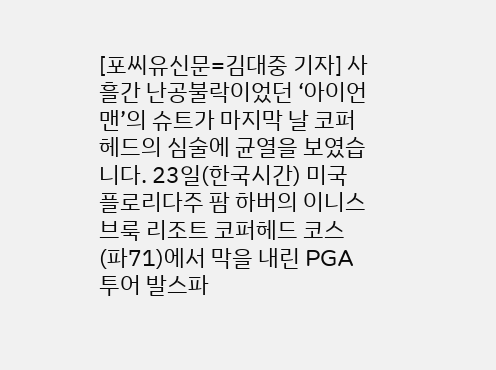[포씨유신문=김대중 기자] 사흘간 난공불락이었던 ‘아이언맨’의 슈트가 마지막 날 코퍼헤드의 심술에 균열을 보였습니다. 23일(한국시간) 미국 플로리다주 팜 하버의 이니스브룩 리조트 코퍼헤드 코스(파71)에서 막을 내린 PGA 투어 발스파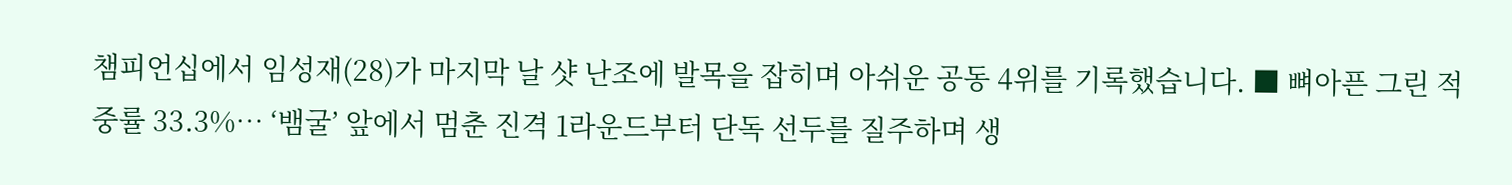챔피언십에서 임성재(28)가 마지막 날 샷 난조에 발목을 잡히며 아쉬운 공동 4위를 기록했습니다. ■ 뼈아픈 그린 적중률 33.3%… ‘뱀굴’ 앞에서 멈춘 진격 1라운드부터 단독 선두를 질주하며 생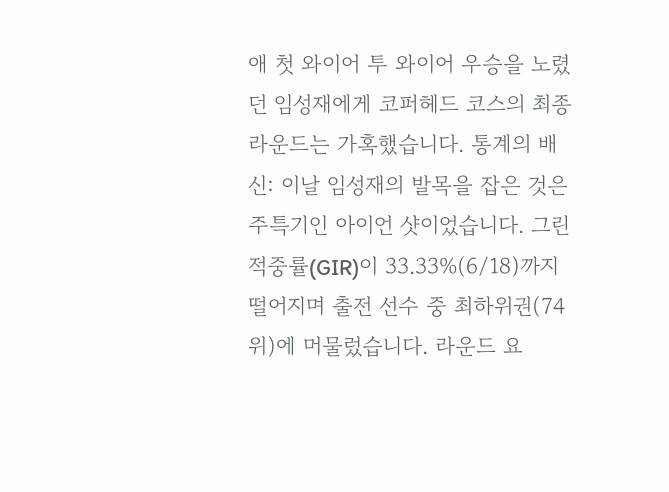애 첫 와이어 투 와이어 우승을 노렸던 임성재에게 코퍼헤드 코스의 최종 라운드는 가혹했습니다. 통계의 배신: 이날 임성재의 발목을 잡은 것은 주특기인 아이언 샷이었습니다. 그린 적중률(GIR)이 33.33%(6/18)까지 떨어지며 출전 선수 중 최하위권(74위)에 머물렀습니다. 라운드 요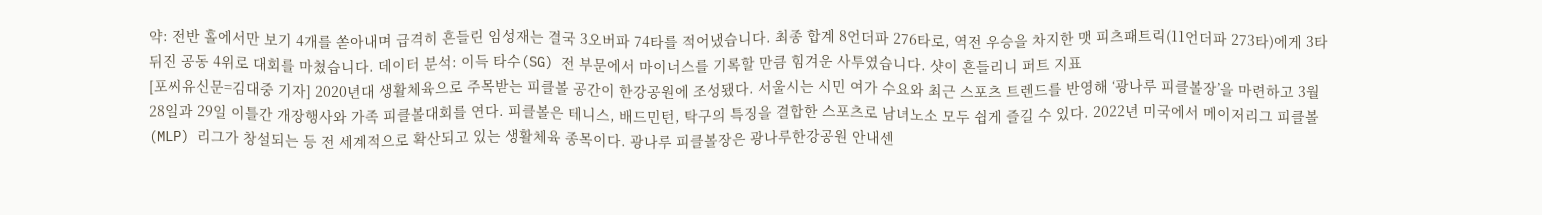약: 전반 홀에서만 보기 4개를 쏟아내며 급격히 흔들린 임성재는 결국 3오버파 74타를 적어냈습니다. 최종 합계 8언더파 276타로, 역전 우승을 차지한 맷 피츠패트릭(11언더파 273타)에게 3타 뒤진 공동 4위로 대회를 마쳤습니다. 데이터 분석: 이득 타수(SG) 전 부문에서 마이너스를 기록할 만큼 힘겨운 사투였습니다. 샷이 흔들리니 퍼트 지표
[포씨유신문=김대중 기자] 2020년대 생활체육으로 주목받는 피클볼 공간이 한강공원에 조성됐다. 서울시는 시민 여가 수요와 최근 스포츠 트렌드를 반영해 ‘광나루 피클볼장’을 마련하고 3월 28일과 29일 이틀간 개장행사와 가족 피클볼대회를 연다. 피클볼은 테니스, 배드민턴, 탁구의 특징을 결합한 스포츠로 남녀노소 모두 쉽게 즐길 수 있다. 2022년 미국에서 메이저리그 피클볼(MLP) 리그가 창설되는 등 전 세계적으로 확산되고 있는 생활체육 종목이다. 광나루 피클볼장은 광나루한강공원 안내센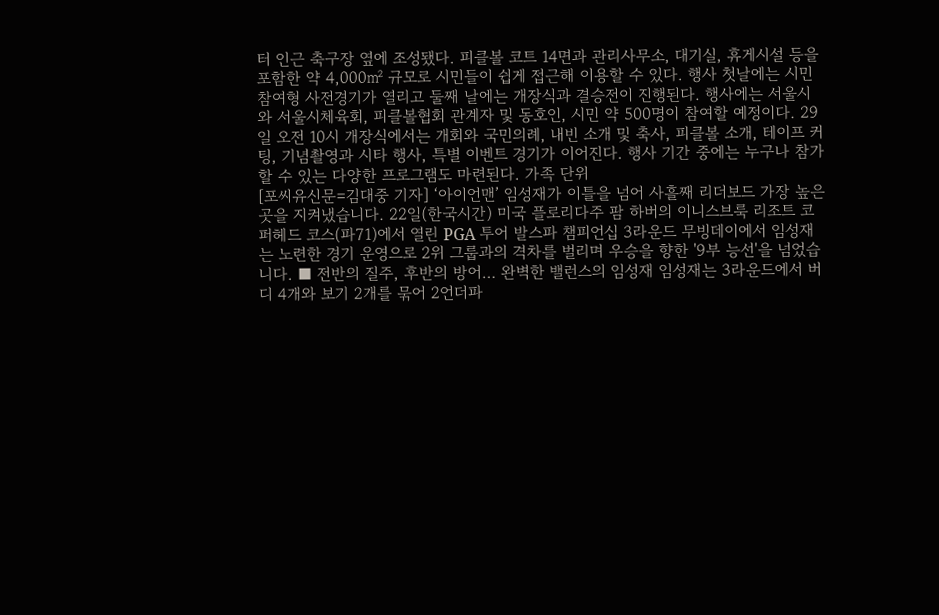터 인근 축구장 옆에 조성됐다. 피클볼 코트 14면과 관리사무소, 대기실, 휴게시설 등을 포함한 약 4,000㎡ 규모로 시민들이 쉽게 접근해 이용할 수 있다. 행사 첫날에는 시민 참여형 사전경기가 열리고 둘째 날에는 개장식과 결승전이 진행된다. 행사에는 서울시와 서울시체육회, 피클볼협회 관계자 및 동호인, 시민 약 500명이 참여할 예정이다. 29일 오전 10시 개장식에서는 개회와 국민의례, 내빈 소개 및 축사, 피클볼 소개, 테이프 커팅, 기념촬영과 시타 행사, 특별 이벤트 경기가 이어진다. 행사 기간 중에는 누구나 참가할 수 있는 다양한 프로그램도 마련된다. 가족 단위
[포씨유신문=김대중 기자] ‘아이언맨’ 임성재가 이틀을 넘어 사흘째 리더보드 가장 높은 곳을 지켜냈습니다. 22일(한국시간) 미국 플로리다주 팜 하버의 이니스브룩 리조트 코퍼헤드 코스(파71)에서 열린 PGA 투어 발스파 챔피언십 3라운드 무빙데이에서 임성재는 노련한 경기 운영으로 2위 그룹과의 격차를 벌리며 우승을 향한 '9부 능선'을 넘었습니다. ■ 전반의 질주, 후반의 방어… 완벽한 밸런스의 임성재 임성재는 3라운드에서 버디 4개와 보기 2개를 묶어 2언더파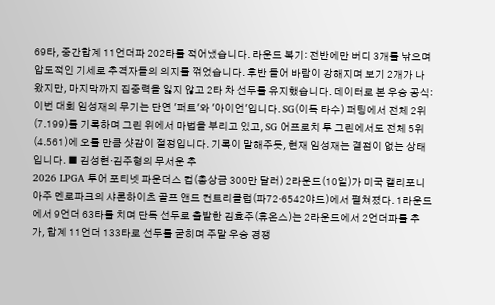69타, 중간합계 11언더파 202타를 적어냈습니다. 라운드 복기: 전반에만 버디 3개를 낚으며 압도적인 기세로 추격자들의 의지를 꺾었습니다. 후반 들어 바람이 강해지며 보기 2개가 나왔지만, 마지막까지 집중력을 잃지 않고 2타 차 선두를 유지했습니다. 데이터로 본 우승 공식: 이번 대회 임성재의 무기는 단연 '퍼트'와 '아이언'입니다. SG(이득 타수) 퍼팅에서 전체 2위(7.199)를 기록하며 그린 위에서 마법을 부리고 있고, SG 어프로치 투 그린에서도 전체 5위(4.561)에 오를 만큼 샷감이 절정입니다. 기록이 말해주듯, 현재 임성재는 결점이 없는 상태입니다. ■ 김성현·김주형의 무서운 추
2026 LPGA 투어 포티넷 파운더스 컵(총상금 300만 달러) 2라운드(10일)가 미국 캘리포니아주 멘로파크의 샤론하이츠 골프 앤드 컨트리클럽(파72·6542야드)에서 펼쳐졌다. 1라운드에서 9언더 63타를 치며 단독 선두로 출발한 김효주(휴온스)는 2라운드에서 2언더파를 추가, 합계 11언더 133타로 선두를 굳히며 주말 우승 경쟁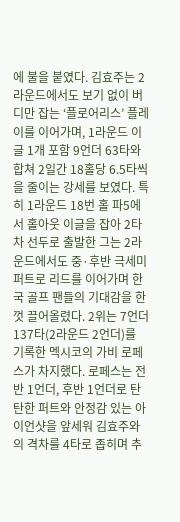에 불을 붙였다. 김효주는 2라운드에서도 보기 없이 버디만 잡는 ‘플로어리스’ 플레이를 이어가며, 1라운드 이글 1개 포함 9언더 63타와 합쳐 2일간 18홀당 6.5타씩을 줄이는 강세를 보였다. 특히 1라운드 18번 홀 파5에서 홀아웃 이글을 잡아 2타 차 선두로 출발한 그는 2라운드에서도 중·후반 극세미 퍼트로 리드를 이어가며 한국 골프 팬들의 기대감을 한껏 끌어올렸다. 2위는 7언더 137타(2라운드 2언더)를 기록한 멕시코의 가비 로페스가 차지했다. 로페스는 전반 1언더, 후반 1언더로 탄탄한 퍼트와 안정감 있는 아이언샷을 앞세워 김효주와의 격차를 4타로 좁히며 추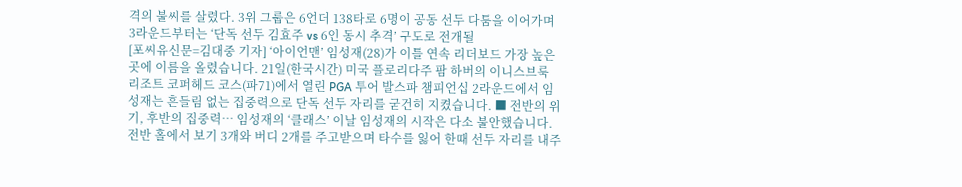격의 불씨를 살렸다. 3위 그룹은 6언더 138타로 6명이 공동 선두 다툼을 이어가며 3라운드부터는 ‘단독 선두 김효주 vs 6인 동시 추격’ 구도로 전개될
[포씨유신문=김대중 기자] ‘아이언맨’ 임성재(28)가 이틀 연속 리더보드 가장 높은 곳에 이름을 올렸습니다. 21일(한국시간) 미국 플로리다주 팜 하버의 이니스브룩 리조트 코퍼헤드 코스(파71)에서 열린 PGA 투어 발스파 챔피언십 2라운드에서 임성재는 흔들림 없는 집중력으로 단독 선두 자리를 굳건히 지켰습니다. ■ 전반의 위기, 후반의 집중력… 임성재의 ‘클래스’ 이날 임성재의 시작은 다소 불안했습니다. 전반 홀에서 보기 3개와 버디 2개를 주고받으며 타수를 잃어 한때 선두 자리를 내주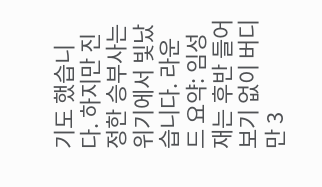기도 했습니다. 하지만 진정한 승부사는 위기에서 빛났습니다. 라운드 요약: 임성재는 후반 들어 보기 없이 버디만 3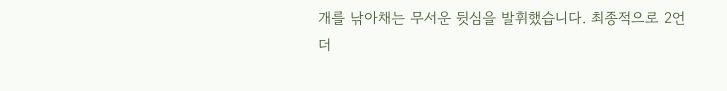개를 낚아채는 무서운 뒷심을 발휘했습니다. 최종적으로 2언더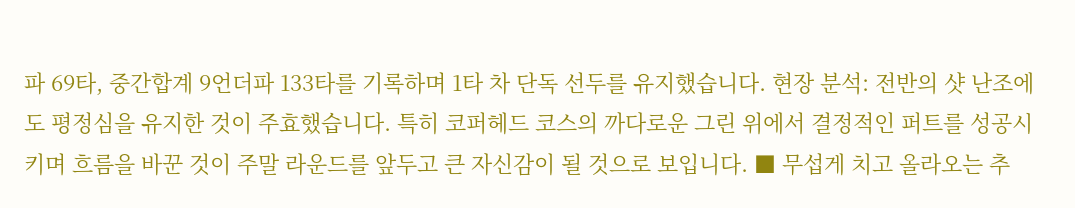파 69타, 중간합계 9언더파 133타를 기록하며 1타 차 단독 선두를 유지했습니다. 현장 분석: 전반의 샷 난조에도 평정심을 유지한 것이 주효했습니다. 특히 코퍼헤드 코스의 까다로운 그린 위에서 결정적인 퍼트를 성공시키며 흐름을 바꾼 것이 주말 라운드를 앞두고 큰 자신감이 될 것으로 보입니다. ■ 무섭게 치고 올라오는 추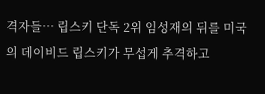격자들… 립스키 단독 2위 임성재의 뒤를 미국의 데이비드 립스키가 무섭게 추격하고